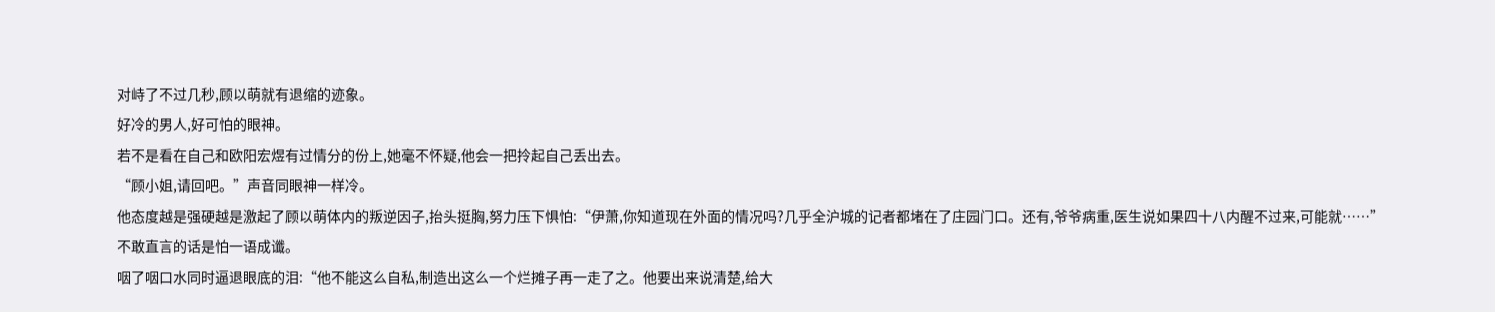对峙了不过几秒,顾以萌就有退缩的迹象。
好冷的男人,好可怕的眼神。
若不是看在自己和欧阳宏煜有过情分的份上,她毫不怀疑,他会一把拎起自己丢出去。
“顾小姐,请回吧。”声音同眼神一样冷。
他态度越是强硬越是激起了顾以萌体内的叛逆因子,抬头挺胸,努力压下惧怕:“伊萧,你知道现在外面的情况吗?几乎全沪城的记者都堵在了庄园门口。还有,爷爷病重,医生说如果四十八内醒不过来,可能就……”
不敢直言的话是怕一语成谶。
咽了咽口水同时逼退眼底的泪:“他不能这么自私,制造出这么一个烂摊子再一走了之。他要出来说清楚,给大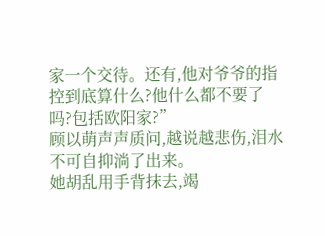家一个交待。还有,他对爷爷的指控到底算什么?他什么都不要了吗?包括欧阳家?”
顾以萌声声质问,越说越悲伤,泪水不可自抑淌了出来。
她胡乱用手背抹去,竭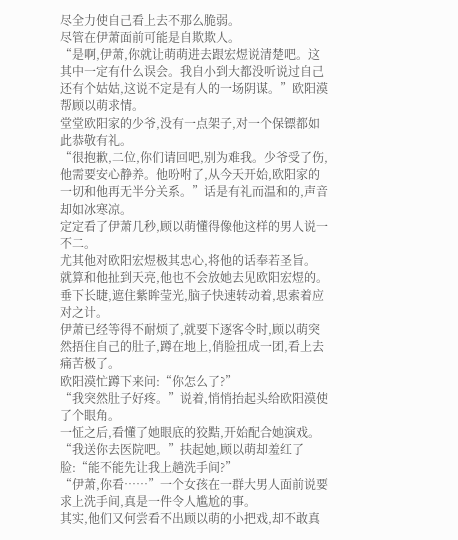尽全力使自己看上去不那么脆弱。
尽管在伊萧面前可能是自欺欺人。
“是啊,伊萧,你就让萌萌进去跟宏煜说清楚吧。这其中一定有什么误会。我自小到大都没听说过自己还有个姑姑,这说不定是有人的一场阴谋。”欧阳漠帮顾以萌求情。
堂堂欧阳家的少爷,没有一点架子,对一个保镖都如此恭敬有礼。
“很抱歉,二位,你们请回吧,别为难我。少爷受了伤,他需要安心静养。他吩咐了,从今天开始,欧阳家的一切和他再无半分关系。”话是有礼而温和的,声音却如冰寒凉。
定定看了伊萧几秒,顾以萌懂得像他这样的男人说一不二。
尤其他对欧阳宏煜极其忠心,将他的话奉若圣旨。
就算和他扯到天亮,他也不会放她去见欧阳宏煜的。
垂下长睫,遮住紫眸莹光,脑子快速转动着,思索着应对之计。
伊萧已经等得不耐烦了,就要下逐客令时,顾以萌突然捂住自己的肚子,蹲在地上,俏脸扭成一团,看上去痛苦极了。
欧阳漠忙蹲下来问:“你怎么了?”
“我突然肚子好疼。”说着,悄悄抬起头给欧阳漠使了个眼角。
一怔之后,看懂了她眼底的狡黠,开始配合她演戏。
“我送你去医院吧。”扶起她,顾以萌却羞红了脸:“能不能先让我上趟洗手间?”
“伊萧,你看……”一个女孩在一群大男人面前说要求上洗手间,真是一件令人尴尬的事。
其实,他们又何尝看不出顾以萌的小把戏,却不敢真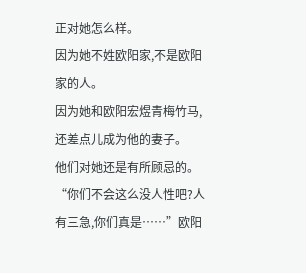正对她怎么样。
因为她不姓欧阳家,不是欧阳家的人。
因为她和欧阳宏煜青梅竹马,还差点儿成为他的妻子。
他们对她还是有所顾忌的。
“你们不会这么没人性吧?人有三急,你们真是……”欧阳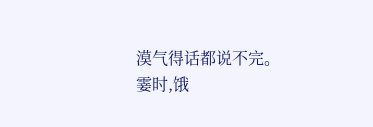漠气得话都说不完。
霎时,饿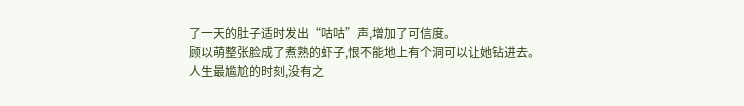了一天的肚子适时发出“咕咕”声,增加了可信度。
顾以萌整张脸成了煮熟的虾子,恨不能地上有个洞可以让她钻进去。
人生最尴尬的时刻,没有之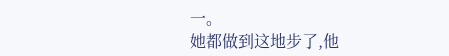一。
她都做到这地步了,他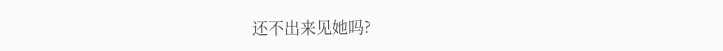还不出来见她吗?